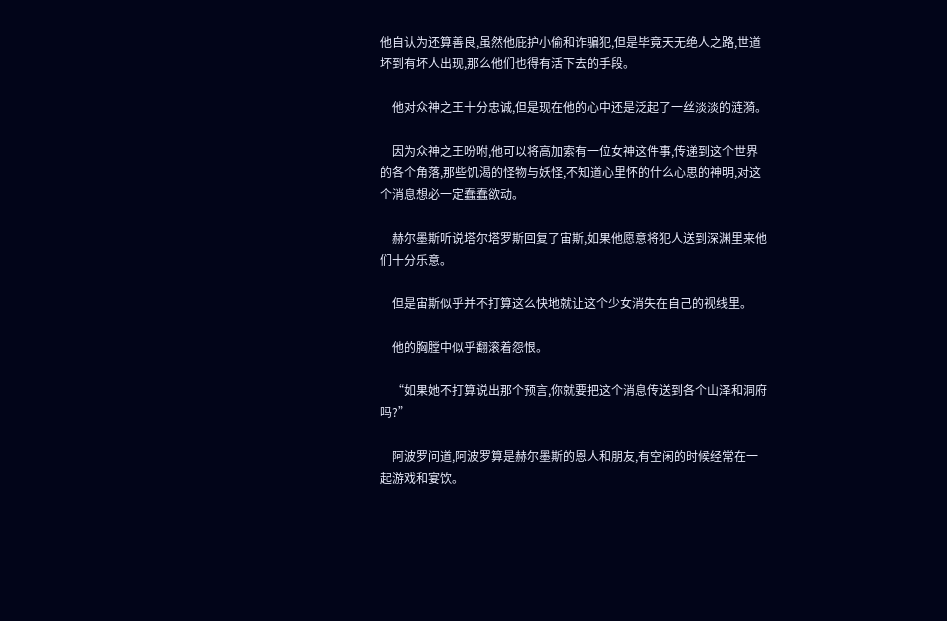他自认为还算善良,虽然他庇护小偷和诈骗犯,但是毕竟天无绝人之路,世道坏到有坏人出现,那么他们也得有活下去的手段。

    他对众神之王十分忠诚,但是现在他的心中还是泛起了一丝淡淡的涟漪。

    因为众神之王吩咐,他可以将高加索有一位女神这件事,传递到这个世界的各个角落,那些饥渴的怪物与妖怪,不知道心里怀的什么心思的神明,对这个消息想必一定蠢蠢欲动。

    赫尔墨斯听说塔尔塔罗斯回复了宙斯,如果他愿意将犯人送到深渊里来他们十分乐意。

    但是宙斯似乎并不打算这么快地就让这个少女消失在自己的视线里。

    他的胸膛中似乎翻滚着怨恨。

    “如果她不打算说出那个预言,你就要把这个消息传送到各个山泽和洞府吗?”

    阿波罗问道,阿波罗算是赫尔墨斯的恩人和朋友,有空闲的时候经常在一起游戏和宴饮。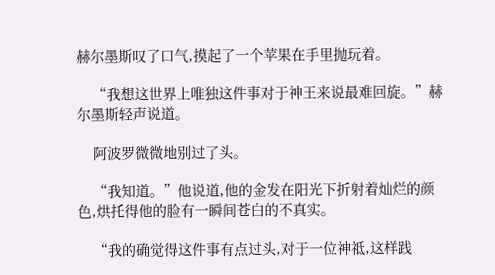赫尔墨斯叹了口气,摸起了一个苹果在手里抛玩着。

    “我想这世界上唯独这件事对于神王来说最难回旋。”赫尔墨斯轻声说道。

    阿波罗微微地别过了头。

    “我知道。”他说道,他的金发在阳光下折射着灿烂的颜色,烘托得他的脸有一瞬间苍白的不真实。

    “我的确觉得这件事有点过头,对于一位神祗,这样践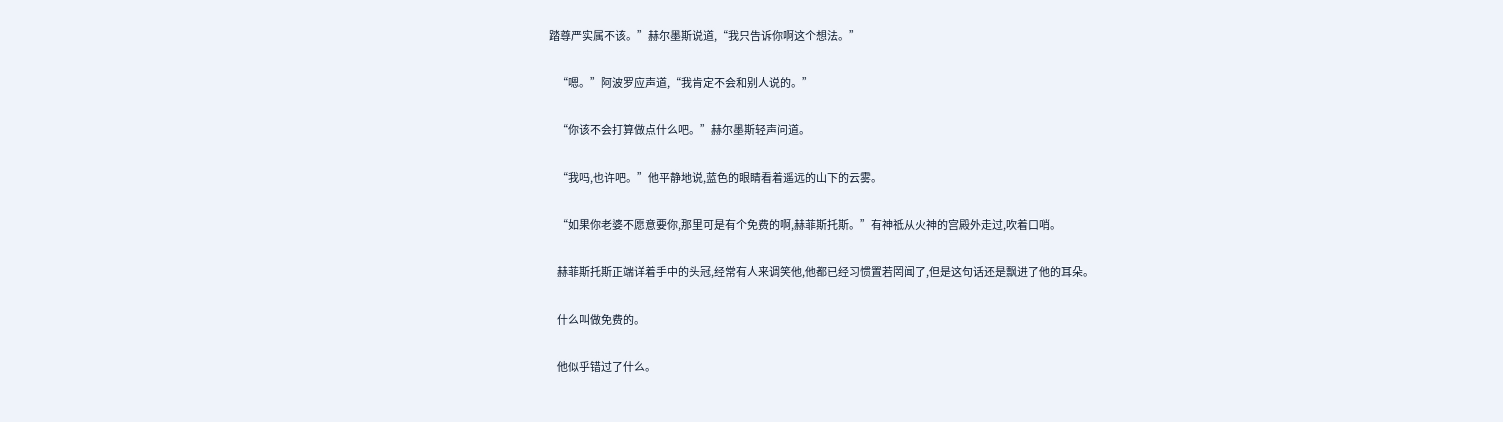踏尊严实属不该。”赫尔墨斯说道,“我只告诉你啊这个想法。”

    “嗯。”阿波罗应声道,“我肯定不会和别人说的。”

    “你该不会打算做点什么吧。”赫尔墨斯轻声问道。

    “我吗,也许吧。”他平静地说,蓝色的眼睛看着遥远的山下的云雾。

    “如果你老婆不愿意要你,那里可是有个免费的啊,赫菲斯托斯。”有神祗从火神的宫殿外走过,吹着口哨。

    赫菲斯托斯正端详着手中的头冠,经常有人来调笑他,他都已经习惯置若罔闻了,但是这句话还是飘进了他的耳朵。

    什么叫做免费的。

    他似乎错过了什么。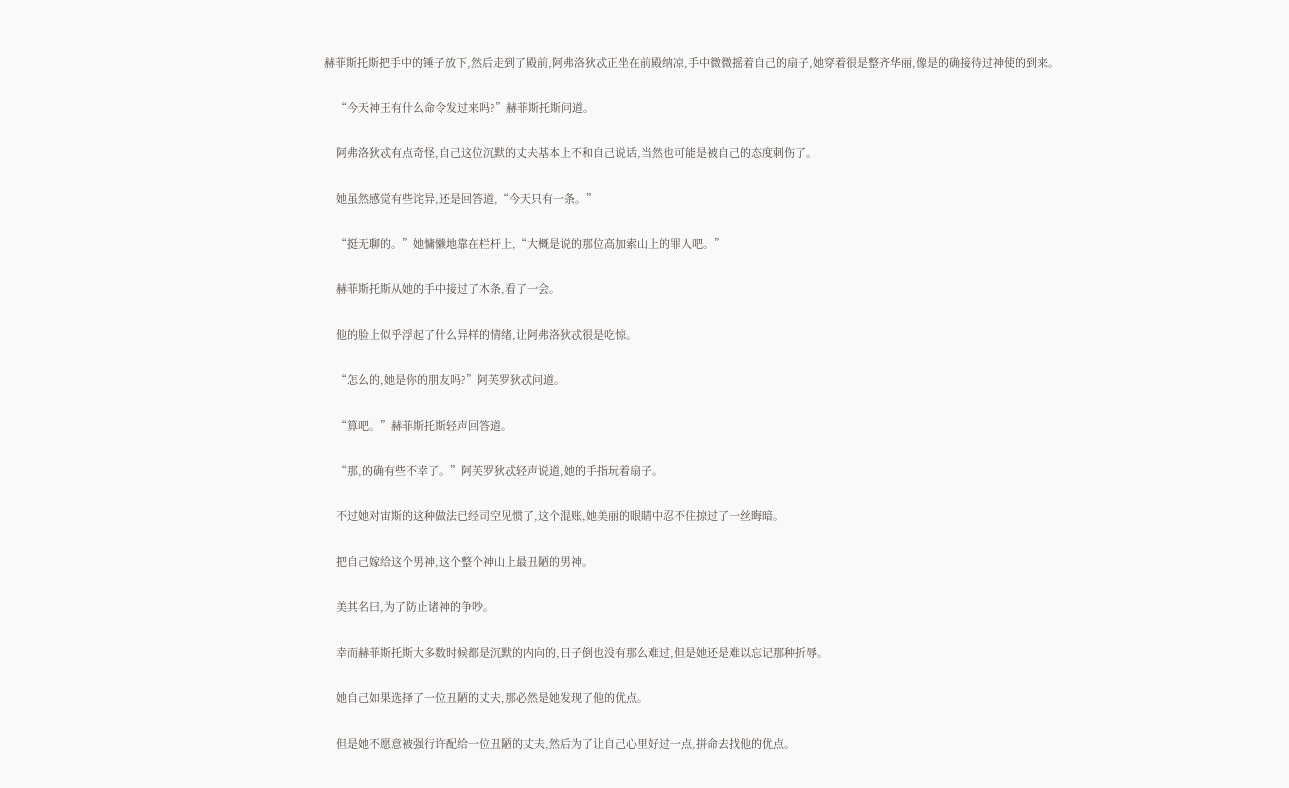赫菲斯托斯把手中的锤子放下,然后走到了殿前,阿弗洛狄忒正坐在前殿纳凉,手中微微摇着自己的扇子,她穿着很是整齐华丽,像是的确接待过神使的到来。

    “今天神王有什么命令发过来吗?”赫菲斯托斯问道。

    阿弗洛狄忒有点奇怪,自己这位沉默的丈夫基本上不和自己说话,当然也可能是被自己的态度刺伤了。

    她虽然感觉有些诧异,还是回答道,“今天只有一条。”

    “挺无聊的。”她慵懒地靠在栏杆上,“大概是说的那位高加索山上的罪人吧。”

    赫菲斯托斯从她的手中接过了木条,看了一会。

    他的脸上似乎浮起了什么异样的情绪,让阿弗洛狄忒很是吃惊。

    “怎么的,她是你的朋友吗?”阿芙罗狄忒问道。

    “算吧。”赫菲斯托斯轻声回答道。

    “那,的确有些不幸了。”阿芙罗狄忒轻声说道,她的手指玩着扇子。

    不过她对宙斯的这种做法已经司空见惯了,这个混账,她美丽的眼睛中忍不住掠过了一丝晦暗。

    把自己嫁给这个男神,这个整个神山上最丑陋的男神。

    美其名曰,为了防止诸神的争吵。

    幸而赫菲斯托斯大多数时候都是沉默的内向的,日子倒也没有那么难过,但是她还是难以忘记那种折辱。

    她自己如果选择了一位丑陋的丈夫,那必然是她发现了他的优点。

    但是她不愿意被强行许配给一位丑陋的丈夫,然后为了让自己心里好过一点,拼命去找他的优点。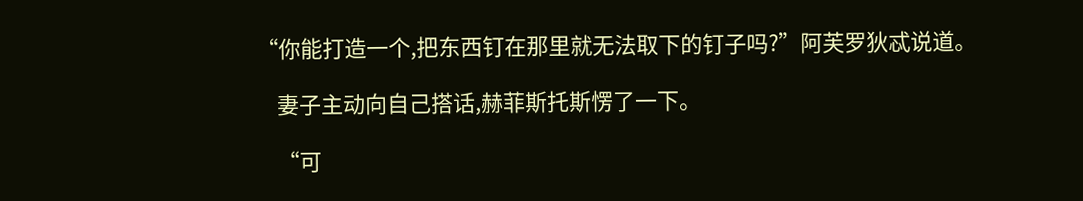“你能打造一个,把东西钉在那里就无法取下的钉子吗?”阿芙罗狄忒说道。

    妻子主动向自己搭话,赫菲斯托斯愣了一下。

    “可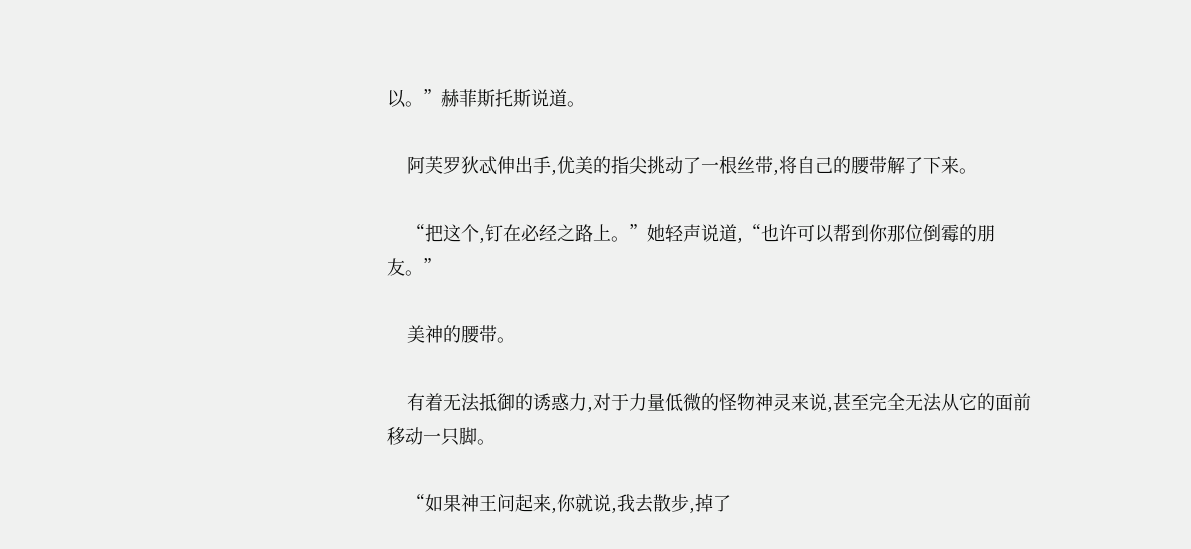以。”赫菲斯托斯说道。

    阿芙罗狄忒伸出手,优美的指尖挑动了一根丝带,将自己的腰带解了下来。

    “把这个,钉在必经之路上。”她轻声说道,“也许可以帮到你那位倒霉的朋友。”

    美神的腰带。

    有着无法抵御的诱惑力,对于力量低微的怪物神灵来说,甚至完全无法从它的面前移动一只脚。

    “如果神王问起来,你就说,我去散步,掉了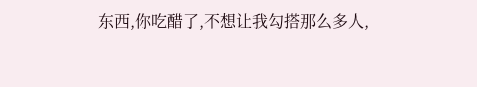东西,你吃醋了,不想让我勾搭那么多人,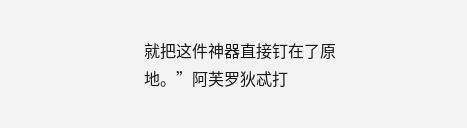就把这件神器直接钉在了原地。”阿芙罗狄忒打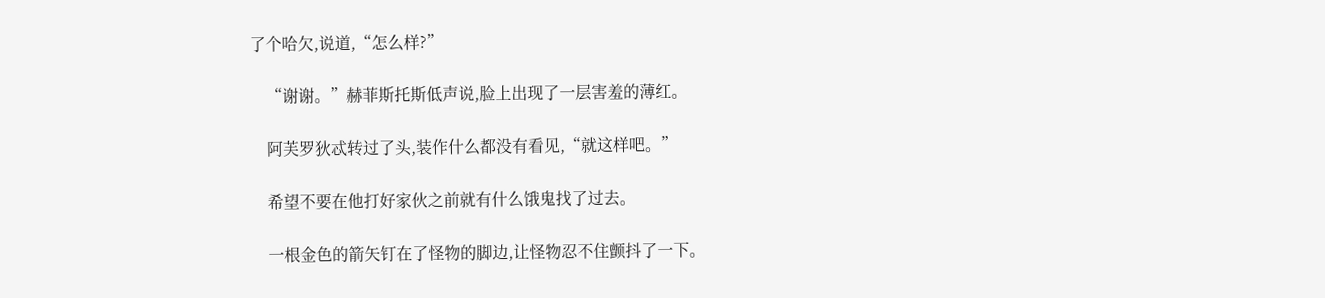了个哈欠,说道,“怎么样?”

    “谢谢。”赫菲斯托斯低声说,脸上出现了一层害羞的薄红。

    阿芙罗狄忒转过了头,装作什么都没有看见,“就这样吧。”

    希望不要在他打好家伙之前就有什么饿鬼找了过去。

    一根金色的箭矢钉在了怪物的脚边,让怪物忍不住颤抖了一下。